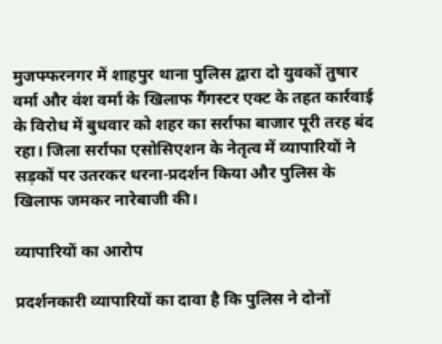मुजफ्फरनगर में शाहपुर थाना पुलिस द्वारा दो युवकों तुषार वर्मा और वंश वर्मा के खिलाफ गैंगस्टर एक्ट के तहत कार्रवाई के विरोध में बुधवार को शहर का सर्राफा बाजार पूरी तरह बंद रहा। जिला सर्राफा एसोसिएशन के नेतृत्व में व्यापारियों ने सड़कों पर उतरकर धरना-प्रदर्शन किया और पुलिस के खिलाफ जमकर नारेबाजी की।

व्यापारियों का आरोप

प्रदर्शनकारी व्यापारियों का दावा है कि पुलिस ने दोनों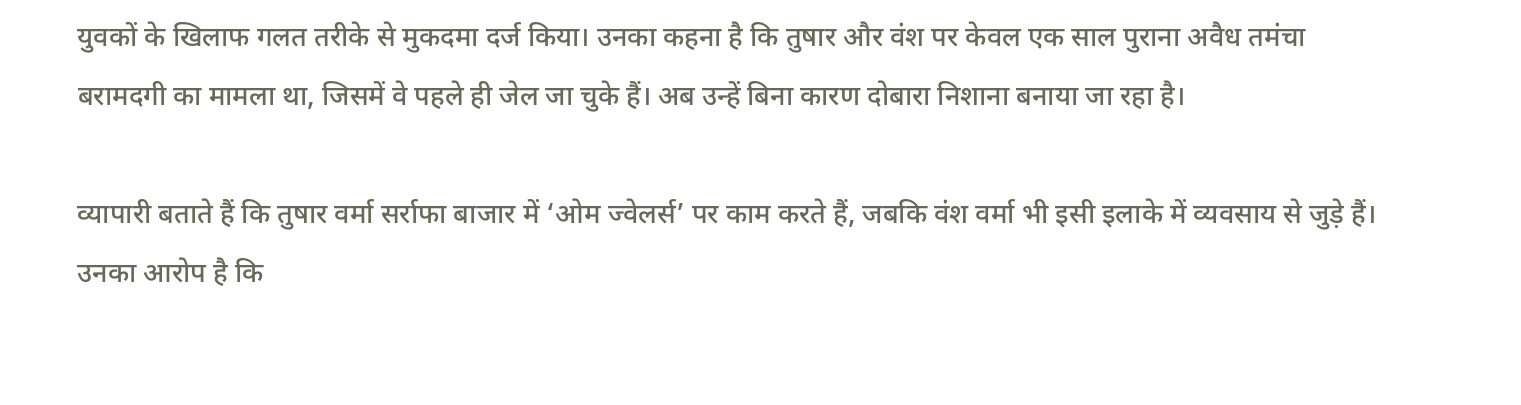युवकों के खिलाफ गलत तरीके से मुकदमा दर्ज किया। उनका कहना है कि तुषार और वंश पर केवल एक साल पुराना अवैध तमंचा बरामदगी का मामला था, जिसमें वे पहले ही जेल जा चुके हैं। अब उन्हें बिना कारण दोबारा निशाना बनाया जा रहा है।

व्यापारी बताते हैं कि तुषार वर्मा सर्राफा बाजार में ‘ओम ज्वेलर्स’ पर काम करते हैं, जबकि वंश वर्मा भी इसी इलाके में व्यवसाय से जुड़े हैं। उनका आरोप है कि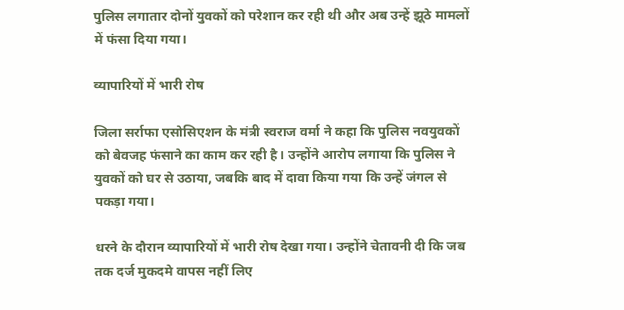पुलिस लगातार दोनों युवकों को परेशान कर रही थी और अब उन्हें झूठे मामलों में फंसा दिया गया।

व्यापारियों में भारी रोष

जिला सर्राफा एसोसिएशन के मंत्री स्वराज वर्मा ने कहा कि पुलिस नवयुवकों को बेवजह फंसाने का काम कर रही है। उन्होंने आरोप लगाया कि पुलिस ने युवकों को घर से उठाया, जबकि बाद में दावा किया गया कि उन्हें जंगल से पकड़ा गया।

धरने के दौरान व्यापारियों में भारी रोष देखा गया। उन्होंने चेतावनी दी कि जब तक दर्ज मुकदमे वापस नहीं लिए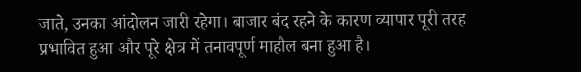जाते, उनका आंदोलन जारी रहेगा। बाजार बंद रहने के कारण व्यापार पूरी तरह प्रभावित हुआ और पूरे क्षेत्र में तनावपूर्ण माहौल बना हुआ है।